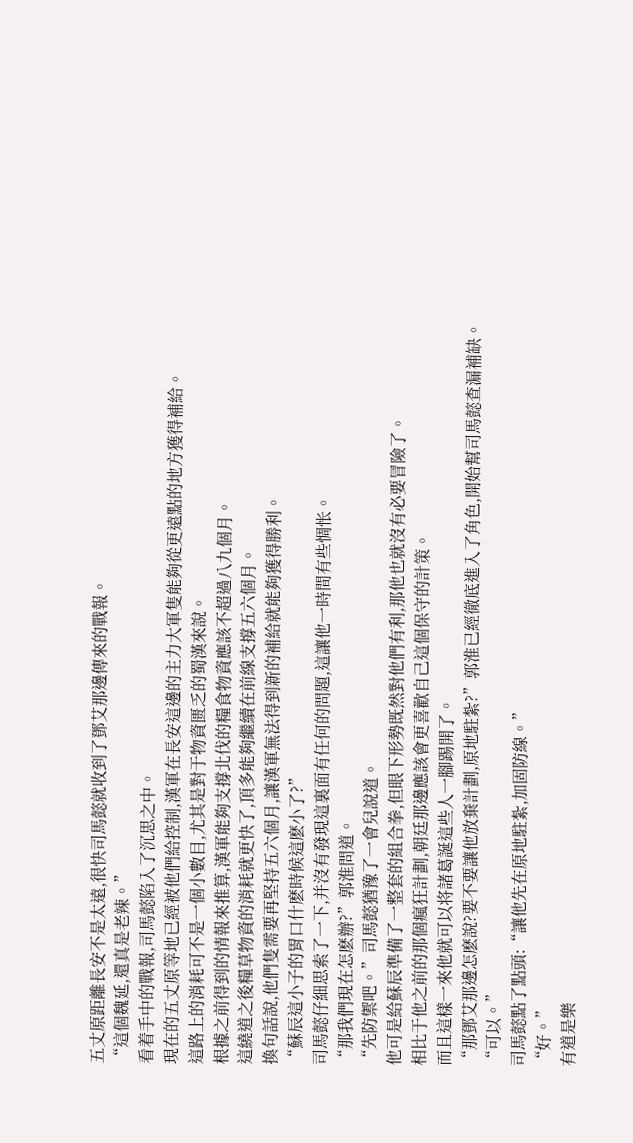五丈原距離長安不是太遠,很快司馬懿就收到了鄧艾那邊傳來的戰報。
“這個魏延,還真是老辣。”
看着手中的戰報,司馬懿陷入了沉思之中。
現在的五丈原等地已經被他們給控制,漢軍在長安這邊的主力大軍隻能夠從更遠點的地方獲得補給。
這路上的消耗可不是一個小數目,尤其是對于物資匮乏的蜀漢來說。
根據之前得到的情報來推算,漢軍能夠支撐北伐的糧食物資應該不超過八九個月。
這繞道之後糧草物資的消耗就更快了,頂多能夠繼續在前線支撐五六個月。
換句話說,他們隻需要再堅持五六個月,讓漢軍無法得到新的補給就能夠獲得勝利。
“蘇辰這小子的胃口什麽時候這麽小了?”
司馬懿仔細思索了一下,并沒有發現這裏面有任何的問題,這讓他一時間有些惆怅。
“那我們現在怎麽辦?”郭淮問道。
“先防禦吧。”司馬懿猶豫了一會兒說道。
他可是給蘇辰準備了一整套的組合拳,但眼下形勢既然對他們有利,那他也就沒有必要冒險了。
相比于他之前的那個瘋狂計劃,朝廷那邊應該會更喜歡自己這個保守的計策。
而且這樣一來他就可以将諸葛誕這些人一腳踢開了。
“那鄧艾那邊怎麽說?要不要讓他放棄計劃,原地駐紮?”郭淮已經徹底進入了角色,開始幫司馬懿查漏補缺。
“可以。”
司馬懿點了點頭:“讓他先在原地駐紮,加固防線。”
“好。”
有道是樂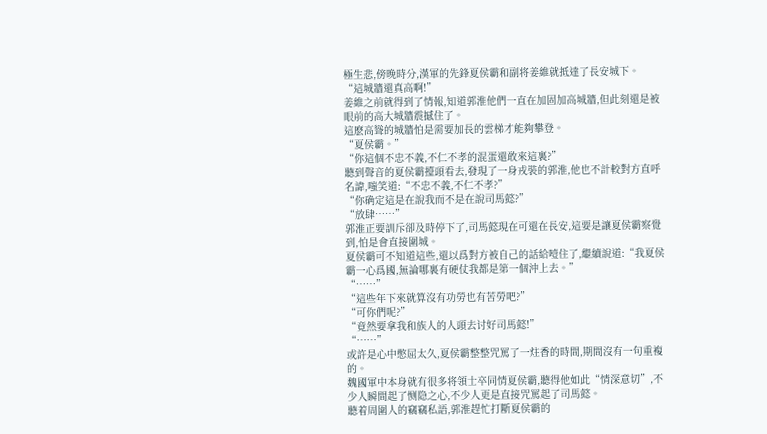極生悲,傍晚時分,漢軍的先鋒夏侯霸和副将姜維就抵達了長安城下。
“這城牆還真高啊!”
姜維之前就得到了情報,知道郭淮他們一直在加固加高城牆,但此刻還是被眼前的高大城牆震撼住了。
這麽高聳的城牆怕是需要加長的雲梯才能夠攀登。
“夏侯霸。”
“你這個不忠不義,不仁不孝的混蛋還敢來這裏?”
聽到聲音的夏侯霸擡頭看去,發現了一身戎裝的郭淮,他也不計較對方直呼名諱,嗤笑道:“不忠不義,不仁不孝?”
“你确定這是在說我而不是在說司馬懿?”
“放肆……”
郭淮正要訓斥卻及時停下了,司馬懿現在可還在長安,這要是讓夏侯霸察覺到,怕是會直接圍城。
夏侯霸可不知道這些,還以爲對方被自己的話給噎住了,繼續說道:“我夏侯霸一心爲國,無論哪裏有硬仗我都是第一個沖上去。”
“……”
“這些年下來就算沒有功勞也有苦勞吧?”
“可你們呢?”
“竟然要拿我和族人的人頭去讨好司馬懿!”
“……”
或許是心中憋屈太久,夏侯霸整整咒罵了一炷香的時間,期間沒有一句重複的。
魏國軍中本身就有很多将領士卒同情夏侯霸,聽得他如此“情深意切”,不少人瞬間起了恻隐之心,不少人更是直接咒罵起了司馬懿。
聽着周圍人的竊竊私語,郭淮趕忙打斷夏侯霸的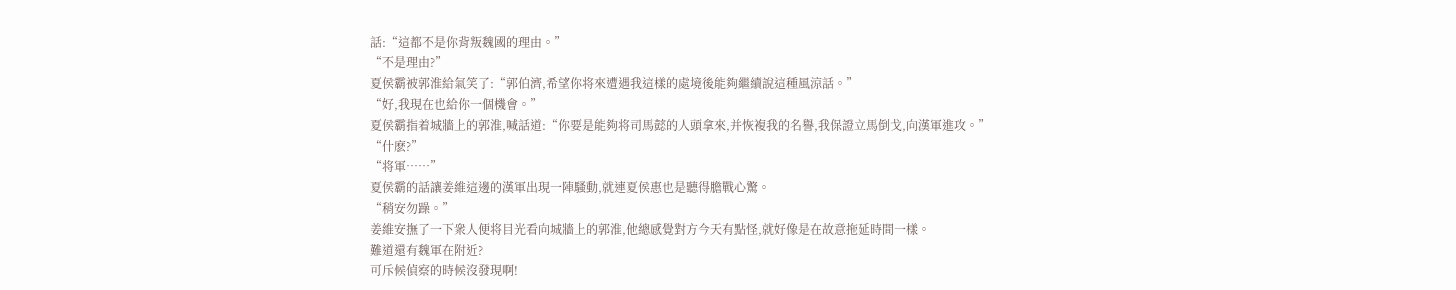話:“這都不是你背叛魏國的理由。”
“不是理由?”
夏侯霸被郭淮給氣笑了:“郭伯濟,希望你将來遭遇我這樣的處境後能夠繼續說這種風涼話。”
“好,我現在也給你一個機會。”
夏侯霸指着城牆上的郭淮,喊話道:“你要是能夠将司馬懿的人頭拿來,并恢複我的名譽,我保證立馬倒戈,向漢軍進攻。”
“什麽?”
“将軍……”
夏侯霸的話讓姜維這邊的漢軍出現一陣騷動,就連夏侯惠也是聽得膽戰心驚。
“稍安勿躁。”
姜維安撫了一下衆人便将目光看向城牆上的郭淮,他總感覺對方今天有點怪,就好像是在故意拖延時間一樣。
難道還有魏軍在附近?
可斥候偵察的時候沒發現啊!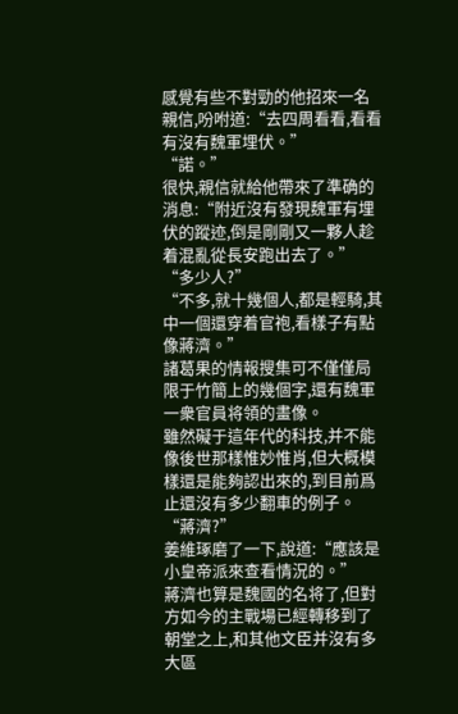感覺有些不對勁的他招來一名親信,吩咐道:“去四周看看,看看有沒有魏軍埋伏。”
“諾。”
很快,親信就給他帶來了準确的消息:“附近沒有發現魏軍有埋伏的蹤迹,倒是剛剛又一夥人趁着混亂從長安跑出去了。”
“多少人?”
“不多,就十幾個人,都是輕騎,其中一個還穿着官袍,看樣子有點像蔣濟。”
諸葛果的情報搜集可不僅僅局限于竹簡上的幾個字,還有魏軍一衆官員将領的畫像。
雖然礙于這年代的科技,并不能像後世那樣惟妙惟肖,但大概模樣還是能夠認出來的,到目前爲止還沒有多少翻車的例子。
“蔣濟?”
姜維琢磨了一下,說道:“應該是小皇帝派來查看情況的。”
蔣濟也算是魏國的名将了,但對方如今的主戰場已經轉移到了朝堂之上,和其他文臣并沒有多大區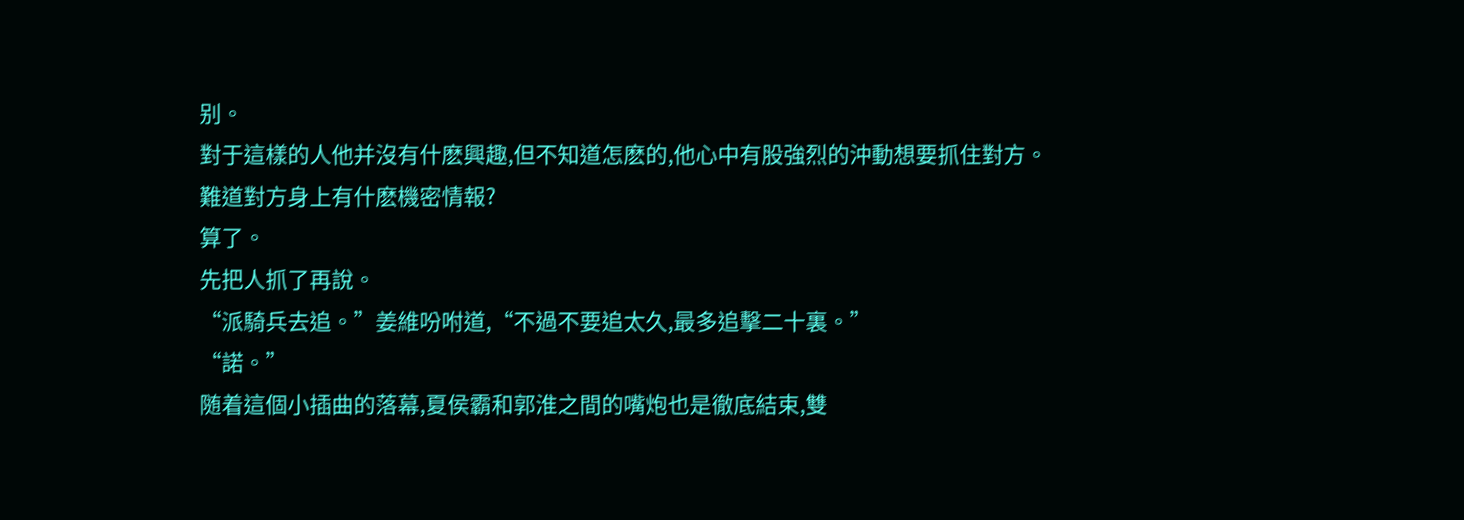别。
對于這樣的人他并沒有什麽興趣,但不知道怎麽的,他心中有股強烈的沖動想要抓住對方。
難道對方身上有什麽機密情報?
算了。
先把人抓了再說。
“派騎兵去追。”姜維吩咐道,“不過不要追太久,最多追擊二十裏。”
“諾。”
随着這個小插曲的落幕,夏侯霸和郭淮之間的嘴炮也是徹底結束,雙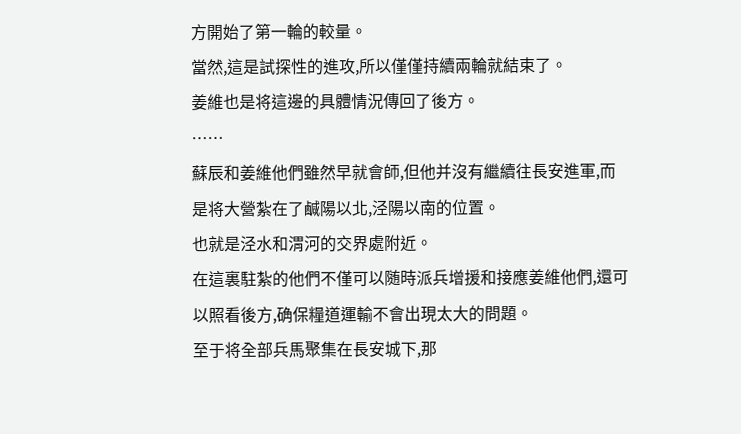方開始了第一輪的較量。
當然,這是試探性的進攻,所以僅僅持續兩輪就結束了。
姜維也是将這邊的具體情況傳回了後方。
……
蘇辰和姜維他們雖然早就會師,但他并沒有繼續往長安進軍,而是将大營紮在了鹹陽以北,泾陽以南的位置。
也就是泾水和渭河的交界處附近。
在這裏駐紮的他們不僅可以随時派兵增援和接應姜維他們,還可以照看後方,确保糧道運輸不會出現太大的問題。
至于将全部兵馬聚集在長安城下,那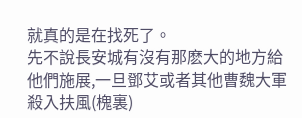就真的是在找死了。
先不說長安城有沒有那麽大的地方給他們施展,一旦鄧艾或者其他曹魏大軍殺入扶風(槐裏)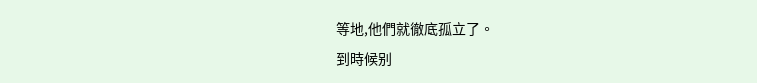等地,他們就徹底孤立了。
到時候别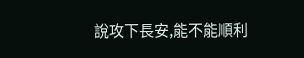說攻下長安,能不能順利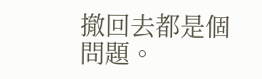撤回去都是個問題。